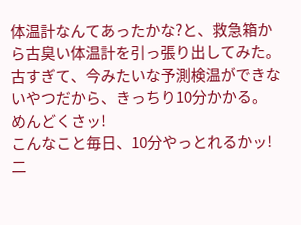体温計なんてあったかな?と、救急箱から古臭い体温計を引っ張り出してみた。
古すぎて、今みたいな予測検温ができないやつだから、きっちり10分かかる。
めんどくさッ!
こんなこと毎日、10分やっとれるかッ!
二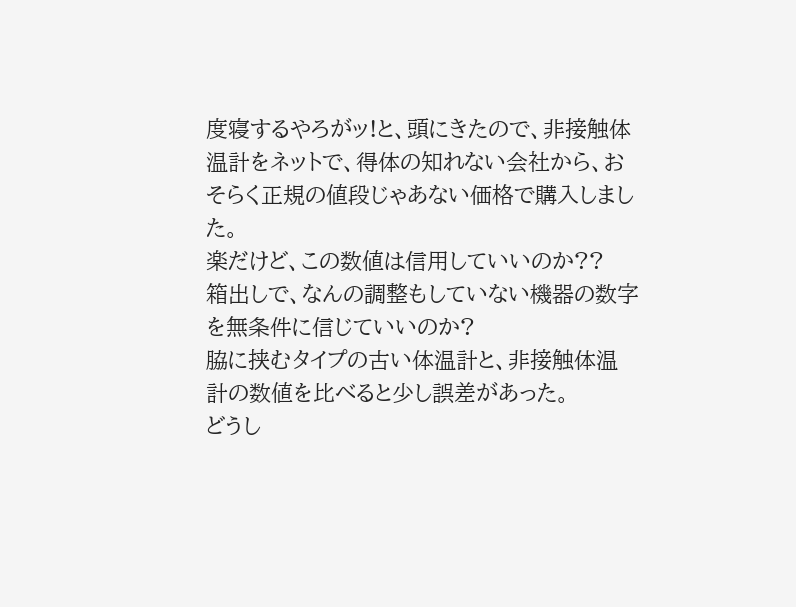度寝するやろがッ!と、頭にきたので、非接触体温計をネットで、得体の知れない会社から、おそらく正規の値段じゃあない価格で購入しました。
楽だけど、この数値は信用していいのか??
箱出しで、なんの調整もしていない機器の数字を無条件に信じていいのか?
脇に挟むタイプの古い体温計と、非接触体温計の数値を比べると少し誤差があった。
どうし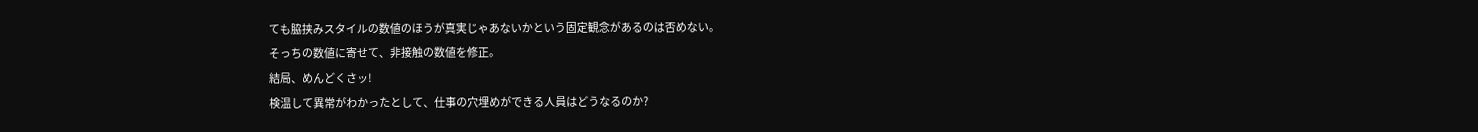ても脇挟みスタイルの数値のほうが真実じゃあないかという固定観念があるのは否めない。
そっちの数値に寄せて、非接触の数値を修正。
結局、めんどくさッ!
検温して異常がわかったとして、仕事の穴埋めができる人員はどうなるのか?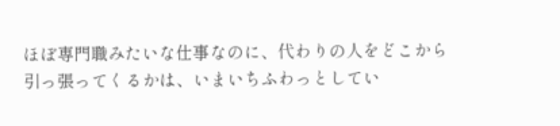ほぼ専門職みたいな仕事なのに、代わりの人をどこから引っ張ってくるかは、いまいちふわっとしてい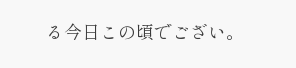る今日この頃でござい。